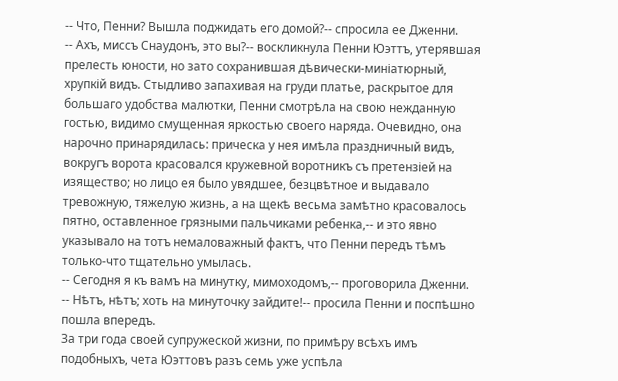-- Что, Пенни? Вышла поджидать его домой?-- спросила ее Дженни.
-- Ахъ, миссъ Снаудонъ, это вы?-- воскликнула Пенни Юэттъ, утерявшая прелесть юности, но зато сохранившая дѣвически-миніатюрный, хрупкій видъ. Стыдливо запахивая на груди платье, раскрытое для большаго удобства малютки, Пенни смотрѣла на свою нежданную гостью, видимо смущенная яркостью своего наряда. Очевидно, она нарочно принарядилась: прическа у нея имѣла праздничный видъ, вокругъ ворота красовался кружевной воротникъ съ претензіей на изящество; но лицо ея было увядшее, безцвѣтное и выдавало тревожную, тяжелую жизнь, а на щекѣ весьма замѣтно красовалось пятно, оставленное грязными пальчиками ребенка,-- и это явно указывало на тотъ немаловажный фактъ, что Пенни передъ тѣмъ только-что тщательно умылась.
-- Сегодня я къ вамъ на минутку, мимоходомъ,-- проговорила Дженни.
-- Нѣтъ, нѣтъ; хоть на минуточку зайдите!-- просила Пенни и поспѣшно пошла впередъ.
За три года своей супружеской жизни, по примѣру всѣхъ имъ подобныхъ, чета Юэттовъ разъ семь уже успѣла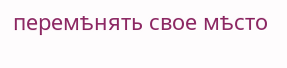перемѣнять свое мѣсто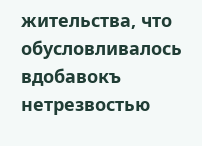жительства, что обусловливалось вдобавокъ нетрезвостью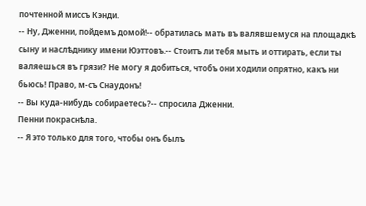почтенной миссъ Кэнди.
-- Ну, Дженни, пойдемъ домой!-- обратилась мать въ валявшемуся на площадкѣ сыну и наслѣднику имени Юэттовъ.-- Стоитъ ли тебя мыть и оттирать, если ты валяешься въ грязи? Не могу я добиться, чтобъ они ходили опрятно, какъ ни бьюсь! Право, м-съ Снаудонъ!
-- Вы куда-нибудь собираетесь?-- спросила Дженни.
Пенни покраснѣла.
-- Я это только для того, чтобы онъ былъ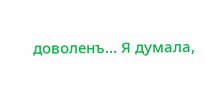доволенъ... Я думала,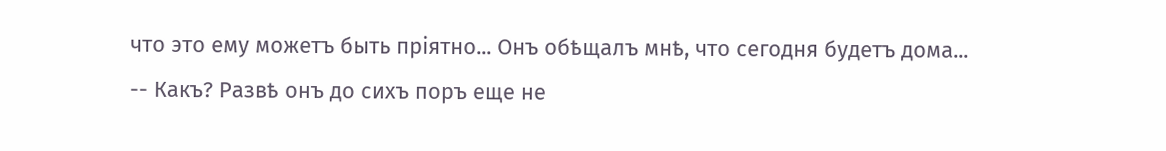что это ему можетъ быть пріятно... Онъ обѣщалъ мнѣ, что сегодня будетъ дома...
-- Какъ? Развѣ онъ до сихъ поръ еще не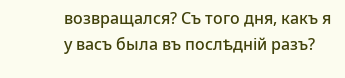возвращался? Съ того дня, какъ я у васъ была въ послѣдній разъ?